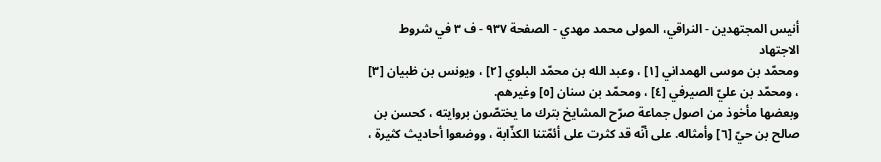أنيس المجتهدين - النراقي، المولى محمد مهدي - الصفحة ٩٣٧ - ف ٣ في شروط الاجتهاد
ومحمّد بن موسى الهمداني [١] ، وعبد الله بن محمّد البلوي [٢] ، ويونس بن ظبيان [٣] ، ومحمّد بن عليّ الصيرفي [٤] ، ومحمّد بن سنان [٥] وغيرهم.
وبعضها مأخوذ من اصول جماعة صرّح المشايخ بترك ما يختصّون بروايته ، كحسن بن صالح بن حيّ [٦] وأمثاله. على أنّه قد كثرت على أئمّتنا الكذّابة ، ووضعوا أحاديث كثيرة ،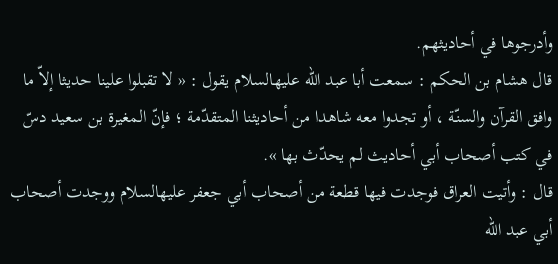وأدرجوها في أحاديثهم.
قال هشام بن الحكم : سمعت أبا عبد الله عليهالسلام يقول : « لا تقبلوا علينا حديثا إلاّ ما وافق القرآن والسنّة ، أو تجدوا معه شاهدا من أحاديثنا المتقدّمة ؛ فإنّ المغيرة بن سعيد دسّ في كتب أصحاب أبي أحاديث لم يحدّث بها ».
قال : وأتيت العراق فوجدت فيها قطعة من أصحاب أبي جعفر عليهالسلام ووجدت أصحاب أبي عبد الله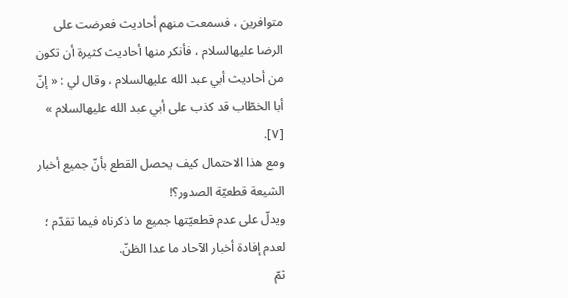متوافرين ، فسمعت منهم أحاديث فعرضت على الرضا عليهالسلام ، فأنكر منها أحاديث كثيرة أن تكون من أحاديث أبي عبد الله عليهالسلام ، وقال لي : « إنّ أبا الخطّاب قد كذب على أبي عبد الله عليهالسلام » [٧].
ومع هذا الاحتمال كيف يحصل القطع بأنّ جميع أخبار الشيعة قطعيّة الصدور؟!
ويدلّ على عدم قطعيّتها جميع ما ذكرناه فيما تقدّم ؛ لعدم إفادة أخبار الآحاد ما عدا الظنّ.
ثمّ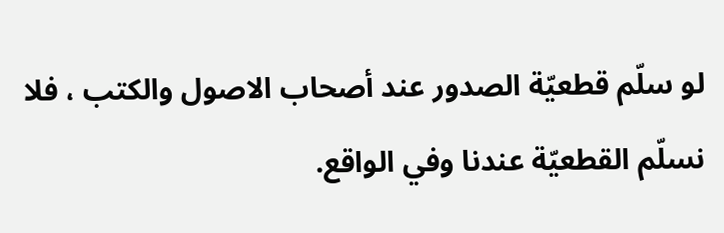لو سلّم قطعيّة الصدور عند أصحاب الاصول والكتب ، فلا نسلّم القطعيّة عندنا وفي الواقع.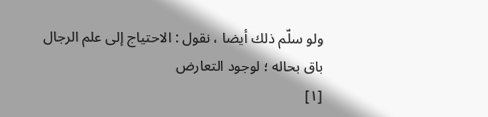ولو سلّم ذلك أيضا ، نقول : الاحتياج إلى علم الرجال باق بحاله ؛ لوجود التعارض
[١]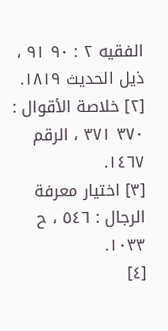الفقيه ٢ : ٩٠ ٩١ ، ذيل الحديث ١٨١٩.
[٢] خلاصة الأقوال : ٣٧٠ ٣٧١ ، الرقم ١٤٦٧.
[٣] اختيار معرفة الرجال : ٥٤٦ ، ح ١٠٣٣.
[٤]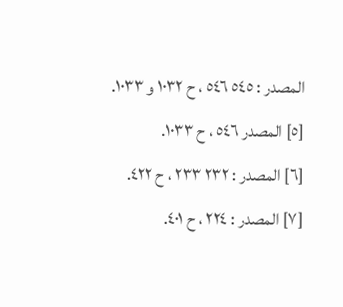المصدر : ٥٤٥ ٥٤٦ ، ح ١٠٣٢ و ١٠٣٣.
[٥] المصدر ٥٤٦ ، ح ١٠٣٣.
[٦] المصدر : ٢٣٢ ٢٣٣ ، ح ٤٢٢.
[٧] المصدر : ٢٢٤ ، ح ٤٠١.